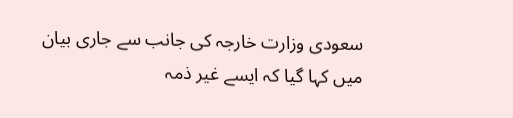سعودی وزارت خارجہ کی جانب سے جاری بیان میں کہا گیا کہ ایسے غیر ذمہ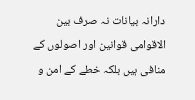دارانہ بیانات نہ صرف بین الاقوامی قوانین اور اصولوں کے منافی ہیں بلکہ خطے کے امن و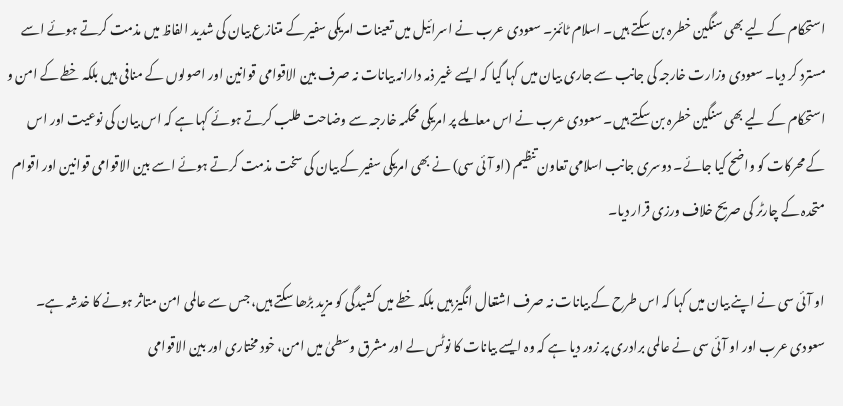استحکام کے لیے بھی سنگین خطرہ بن سکتے ہیں۔ اسلام ٹائمز۔ سعودی عرب نے اسرائیل میں تعینات امریکی سفیر کے متنازع بیان کی شدید الفاظ میں مذمت کرتے ہوئے اسے مسترد کر دیا۔ سعودی وزارت خارجہ کی جانب سے جاری بیان میں کہا گیا کہ ایسے غیر ذمہ دارانہ بیانات نہ صرف بین الاقوامی قوانین اور اصولوں کے منافی ہیں بلکہ خطے کے امن و استحکام کے لیے بھی سنگین خطرہ بن سکتے ہیں۔ سعودی عرب نے اس معاملے پر امریکی محکمہ خارجہ سے وضاحت طلب کرتے ہوئے کہا ہے کہ اس بیان کی نوعیت اور اس کے محرکات کو واضح کیا جائے۔ دوسری جانب اسلامی تعاون تنظیم (او آئی سی) نے بھی امریکی سفیر کے بیان کی سخت مذمت کرتے ہوئے اسے بین الاقوامی قوانین اور اقوام متحدہ کے چارٹر کی صریح خلاف ورزی قرار دیا۔

او آئی سی نے اپنے بیان میں کہا کہ اس طرح کے بیانات نہ صرف اشتعال انگیز ہیں بلکہ خطے میں کشیدگی کو مزید بڑھا سکتے ہیں، جس سے عالمی امن متاثر ہونے کا خدشہ ہے۔ سعودی عرب اور او آئی سی نے عالمی برادری پر زور دیا ہے کہ وہ ایسے بیانات کا نوٹس لے اور مشرق وسطیٰ میں امن، خود مختاری اور بین الاقوامی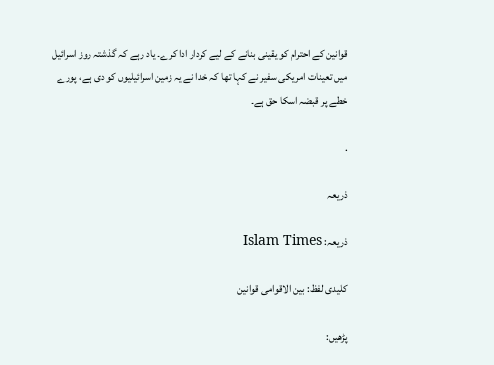قوانین کے احترام کو یقینی بنانے کے لیے کردار ادا کرے۔ یاد رہے کہ گذشتہ روز اسرائیل میں تعینات امریکی سفیر نے کہا تھا کہ خدا نے یہ زمین اسرائیلیوں کو دی ہے، پورے خطے پر قبضہ اسکا حق ہے۔

.

ذریعہ

ذریعہ: Islam Times

کلیدی لفظ: بین الاقوامی قوانین

پڑھیں: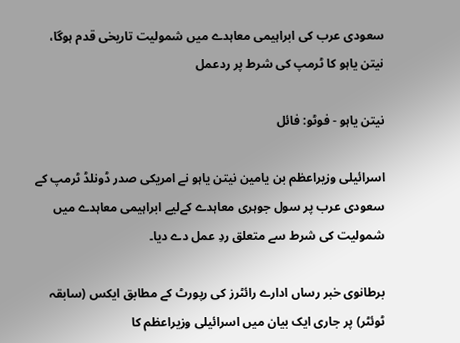سعودی عرب کی ابراہیمی معاہدے میں شمولیت تاریخی قدم ہوگا، نیتن یاہو کا ٹرمپ کی شرط پر ردعمل

نیتن یاہو - فوٹو: فائل

اسرائیلی وزیراعظم بن یامین نیتن یاہو نے امریکی صدر ڈونلڈ ٹرمپ کے سعودی عرب پر سول جوہری معاہدے کےلیے ابراہیمی معاہدے میں شمولیت کی شرط سے متعلق ردِ عمل دے دیا۔

برطانوی خبر رساں ادارے رائٹرز کی رپورٹ کے مطابق ایکس (سابقہ ٹوئٹر) پر جاری ایک بیان میں اسرائیلی وزیراعظم کا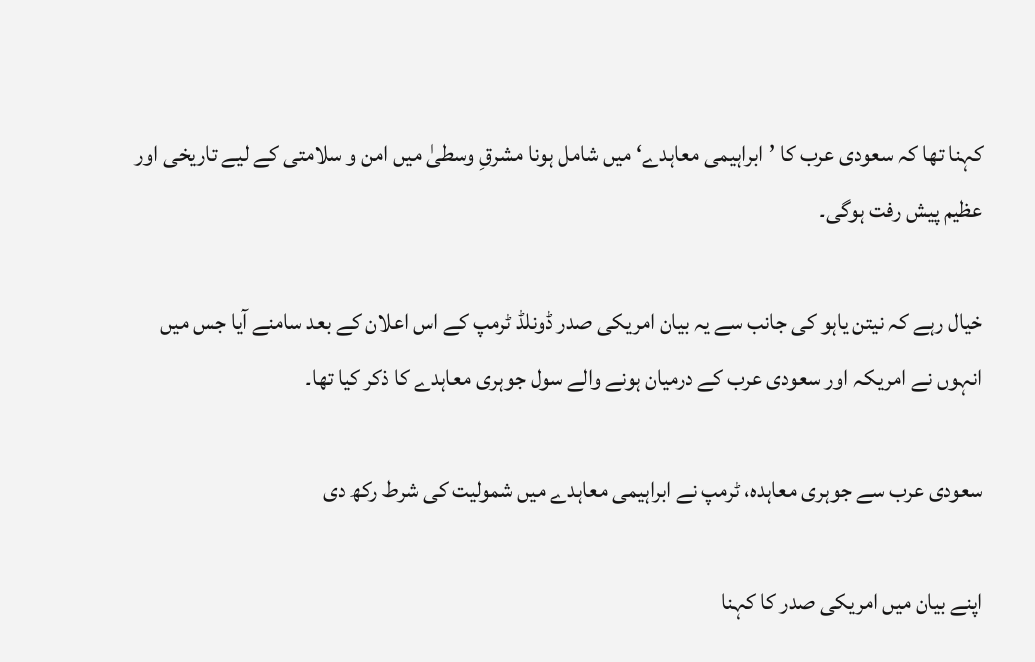کہنا تھا کہ سعودی عرب کا ’ابراہیمی معاہدے‘ میں شامل ہونا مشرقِ وسطیٰ میں امن و سلامتی کے لیے تاریخی اور عظیم پیش رفت ہوگی۔

خیال رہے کہ نیتن یاہو کی جانب سے یہ بیان امریکی صدر ڈونلڈ ٹرمپ کے اس اعلان کے بعد سامنے آیا جس میں انہوں نے امریکہ اور سعودی عرب کے درمیان ہونے والے سول جوہری معاہدے کا ذکر کیا تھا۔

سعودی عرب سے جوہری معاہدہ، ٹرمپ نے ابراہیمی معاہدے میں شمولیت کی شرط رکھ دی

اپنے بیان میں امریکی صدر کا کہنا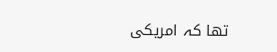تھا کہ امریکی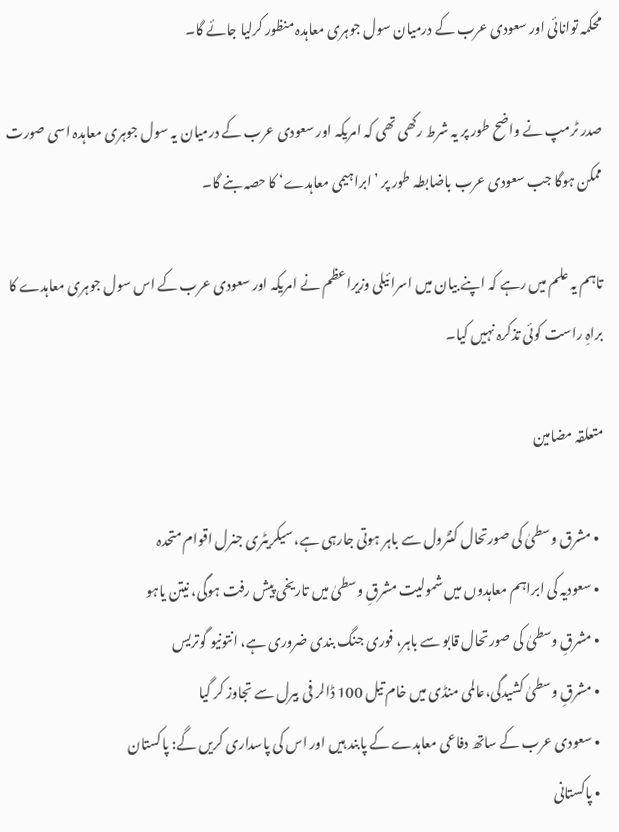محکمہ توانائی اور سعودی عرب کے درمیان سول جوہری معاہدہ منظور کرلیا جائے گا۔

صدر ٹرمپ نے واضح طور پر یہ شرط رکھی تھی کہ امریکہ اور سعودی عرب کے درمیان یہ سول جوہری معاہدہ اسی صورت ممکن ہوگا جب سعودی عرب باضابطہ طور پر ’ابراہیمی معاہدے‘ کا حصہ بنے گا۔

تاہم یہ علم میں رہے کہ اپنے بیان میں اسرائیلی وزیراعظم نے امریکہ اور سعودی عرب کے اس سول جوہری معاہدے کا براہِ راست کوئی تذکرہ نہیں کیا۔

متعلقہ مضامین

  • مشرق وسطیٰ کی صورتحال کنٹرول سے باہر ہوتی جارہی ہے، سیکریٹری جنرل اقوام متحدہ
  • سعودیہ کی ابراہم معاہدوں میں شمولیت مشرقِ وسطیٰ میں تاریخی پیش رفت ہوگی، نیتن یاہو
  • مشرقِ وسطیٰ کی صورتحال قابو سے باہر، فوری جنگ بندی ضروری ہے، انتونیو گوتریس
  • مشرقِ وسطیٰ کشیدگی،عالمی منڈی میں خام تیل 100 ڈالر فی بیرل سے تجاوز کر گیا
  • سعودی عرب کے ساتھ دفاعی معاہدے کے پابند ہیں اور اس کی پاسداری کریں گے: پاکستان
  • پاکستانی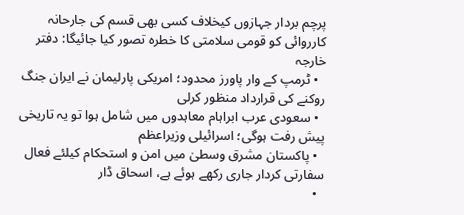پرچم بردار جہازوں کیخلاف کسی بھی قسم کی جارحانہ کارروائی کو قومی سلامتی کا خطرہ تصور کیا جائیگا: دفتر خارجہ
  • ٹرمپ کے وار پاورز محدود؛ امریکی پارلیمان نے ایران جنگ روکنے کی قرارداد منظور کرلی
  • سعودی عرب ابراہام معاہدوں میں شامل ہوا تو یہ تاریخی پیش رفت ہوگی؛ اسرائیلی وزیراعظم
  • پاکستان مشرق وسطیٰ میں امن و استحکام کیلئے فعال سفارتی کردار جاری رکھے ہوئے ہے، اسحاق ڈار
  •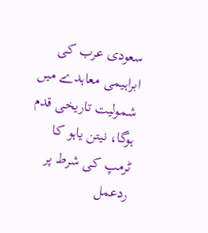سعودی عرب کی ابراہیمی معاہدے میں شمولیت تاریخی قدم ہوگا، نیتن یاہو کا ٹرمپ کی شرط پر ردعمل